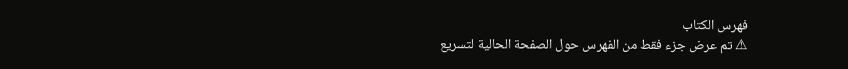فهرس الكتاب
⚠ تم عرض جزء فقط من الفهرس حول الصفحة الحالية لتسريع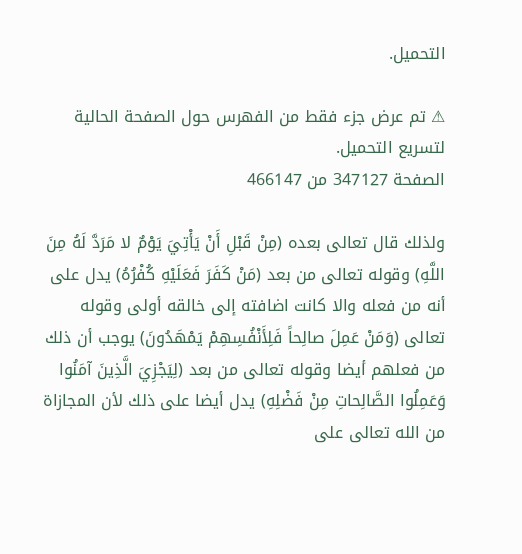التحميل.

⚠ تم عرض جزء فقط من الفهرس حول الصفحة الحالية لتسريع التحميل.
الصفحة 347127 من 466147

ولذلك قال تعالى بعده (مِنْ قَبْلِ أَنْ يَأْتِيَ يَوْمٌ لا مَرَدَّ لَهُ مِنَ اللَّهِ) وقوله تعالى من بعد (مَنْ كَفَرَ فَعَلَيْهِ كُفْرُهُ) يدل على أنه من فعله والا كانت اضافته إلى خالقه أولى وقوله تعالى (وَمَنْ عَمِلَ صالِحاً فَلِأَنْفُسِهِمْ يَمْهَدُونَ) يوجب أن ذلك من فعلهم أيضا وقوله تعالى من بعد (لِيَجْزِيَ الَّذِينَ آمَنُوا وَعَمِلُوا الصَّالِحاتِ مِنْ فَضْلِهِ) يدل أيضا على ذلك لأن المجازاة من الله تعالى على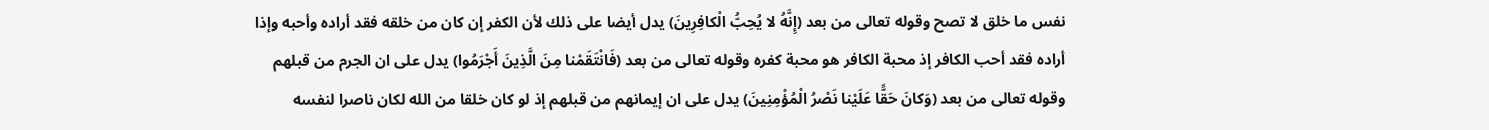نفس ما خلق لا تصح وقوله تعالى من بعد (إِنَّهُ لا يُحِبُّ الْكافِرِينَ) يدل أيضا على ذلك لأن الكفر إن كان من خلقه فقد أراده وأحبه وإذا أراده فقد أحب الكافر إذ محبة الكافر هو محبة كفره وقوله تعالى من بعد (فَانْتَقَمْنا مِنَ الَّذِينَ أَجْرَمُوا) يدل على ان الجرم من قبلهم وقوله تعالى من بعد (وَكانَ حَقًّا عَلَيْنا نَصْرُ الْمُؤْمِنِينَ) يدل على ان إيمانهم من قبلهم إذ لو كان خلقا من الله لكان ناصرا لنفسه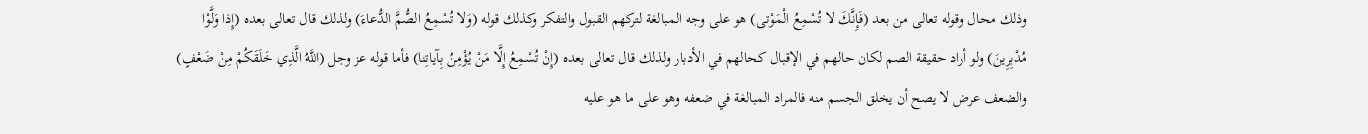وذلك محال وقوله تعالى من بعد (فَإِنَّكَ لا تُسْمِعُ الْمَوْتى) هو على وجه المبالغة لتركهم القبول والتفكر وكذلك قوله (وَلا تُسْمِعُ الصُّمَّ الدُّعاءَ) ولذلك قال تعالى بعده (إِذا وَلَّوْا مُدْبِرِينَ) ولو أراد حقيقة الصم لكان حالهم في الإقبال كحالهم في الأدبار ولذلك قال تعالى بعده (إِنْ تُسْمِعُ إِلَّا مَنْ يُؤْمِنُ بِآياتِنا) فأما قوله عز وجل (اللَّهُ الَّذِي خَلَقَكُمْ مِنْ ضَعْفٍ) والضعف عرض لا يصح أن يخلق الجسم منه فالمراد المبالغة في ضعفه وهو على ما هو عليه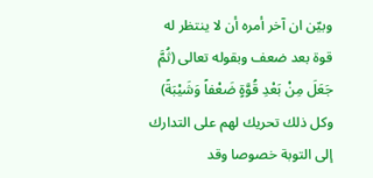وبيّن ان آخر أمره أن لا ينتظر له قوة بعد ضعف وبقوله تعالى (ثُمَّ جَعَلَ مِنْ بَعْدِ قُوَّةٍ ضَعْفاً وَشَيْبَةً) وكل ذلك تحريك لهم على التدارك إلى التوبة خصوصا وقد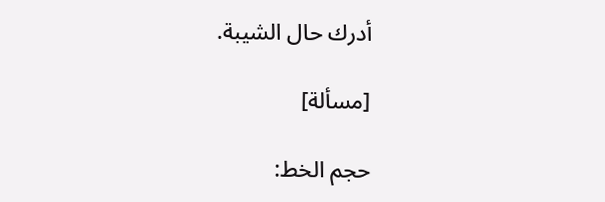أدرك حال الشيبة.

[مسألة]

حجم الخط: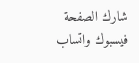شارك الصفحة
فيسبوك واتساب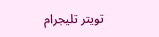تويتر تليجرام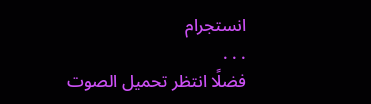انستجرام
. . .
فضلًا انتظر تحميل الصوت